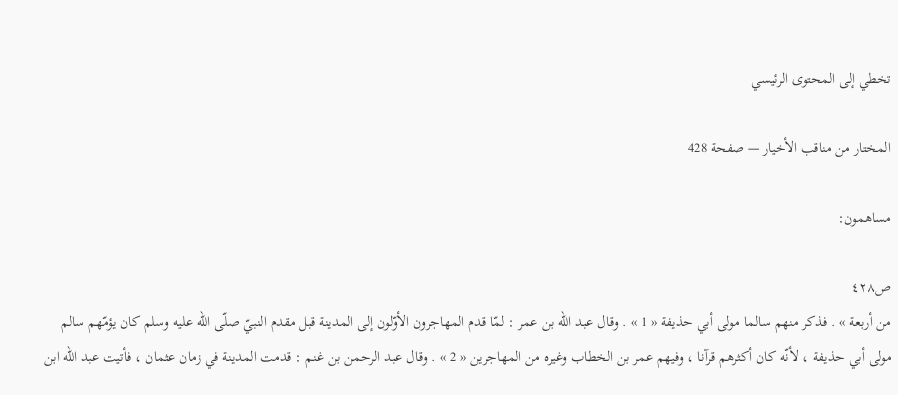تخطي إلى المحتوى الرئيسي

المختار من مناقب الأخيار — صفحة 428

مساهمون:

ص٤٢٨
من أربعة » . فذكر منهم سالما مولى أبي حذيفة « 1 » . وقال عبد اللّه بن عمر : لمّا قدم المهاجرون الأوّلون إلى المدينة قبل مقدم النبيّ صلّى اللّه عليه وسلم كان يؤمّهم سالم مولى أبي حذيفة ، لأنّه كان أكثرهم قرآنا ، وفيهم عمر بن الخطاب وغيره من المهاجرين « 2 » . وقال عبد الرحمن بن غنم : قدمت المدينة في زمان عثمان ، فأتيت عبد اللّه ابن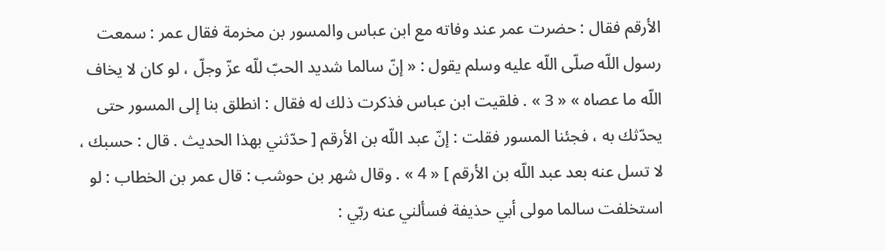الأرقم فقال : حضرت عمر عند وفاته مع ابن عباس والمسور بن مخرمة فقال عمر : سمعت رسول اللّه صلّى اللّه عليه وسلم يقول : « إنّ سالما شديد الحبّ للّه عزّ وجلّ ، لو كان لا يخاف اللّه ما عصاه » « 3 » . فلقيت ابن عباس فذكرت ذلك له فقال : انطلق بنا إلى المسور حتى يحدّثك به ، فجئنا المسور فقلت : إنّ عبد اللّه بن الأرقم [ حدّثني بهذا الحديث . قال : حسبك ، لا تسل عنه بعد عبد اللّه بن الأرقم ] « 4 » . وقال شهر بن حوشب : قال عمر بن الخطاب : لو استخلفت سالما مولى أبي حذيفة فسألني عنه ربّي :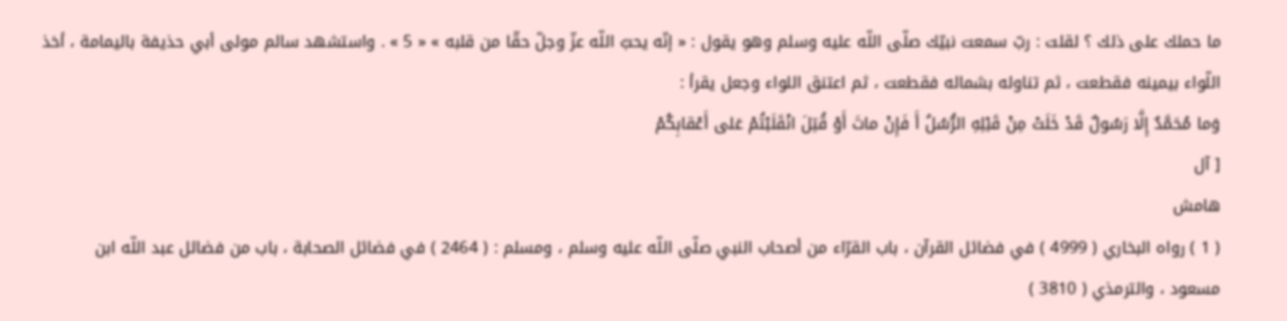ما حملك على ذلك ؟ لقلت : ربّ سمعت نبيّك صلّى اللّه عليه وسلم وهو يقول : « إنّه يحبّ اللّه عزّ وجلّ حقّا من قلبه » « 5 » . واستشهد سالم مولى أبي حذيفة باليمامة ، أخذ اللّواء بيمينه فقطعت ، ثم تناوله بشماله فقطعت ، ثم اعتنق اللواء وجعل يقرأ :
وَما مُحَمَّدٌ إِلَّا رَسُولٌ قَدْ خَلَتْ مِنْ قَبْلِهِ الرُّسُلُ أَ فَإِنْ ماتَ أَوْ قُتِلَ انْقَلَبْتُمْ عَلى أَعْقابِكُمْ
[ آل
هامش
( 1 ) رواه البخاري ( 4999 ) في فضائل القرآن ، باب القرّاء من أصحاب النبي صلّى اللّه عليه وسلم ، ومسلم : ( 2464 ) في فضائل الصحابة ، باب من فضائل عبد اللّه ابن مسعود ، والترمذي ( 3810 )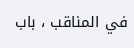في المناقب ، باب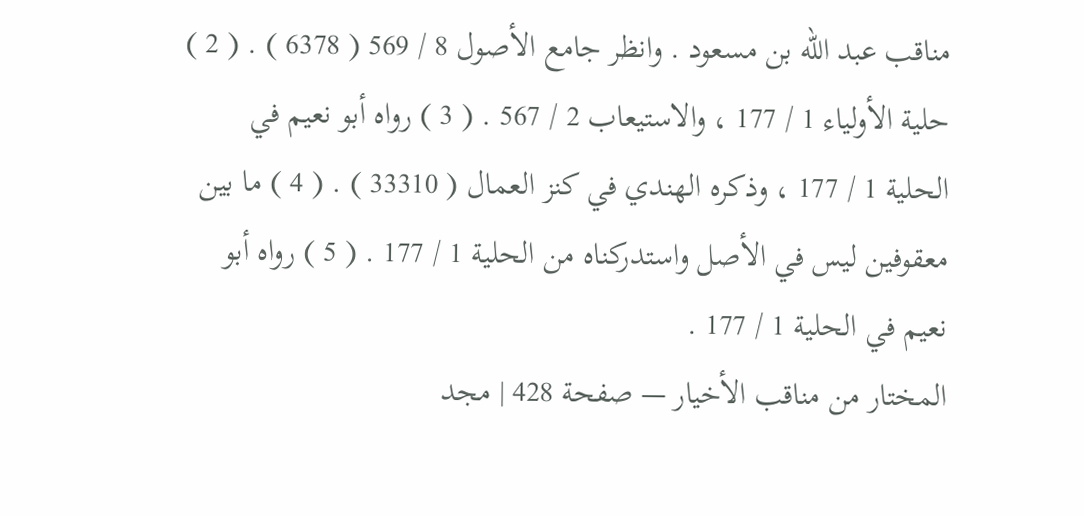مناقب عبد اللّه بن مسعود . وانظر جامع الأصول 8 / 569 ( 6378 ) . ( 2 ) حلية الأولياء 1 / 177 ، والاستيعاب 2 / 567 . ( 3 ) رواه أبو نعيم في الحلية 1 / 177 ، وذكره الهندي في كنز العمال ( 33310 ) . ( 4 ) ما بين معقوفين ليس في الأصل واستدركناه من الحلية 1 / 177 . ( 5 ) رواه أبو نعيم في الحلية 1 / 177 .
المختار من مناقب الأخيار — صفحة 428 | مجد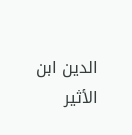الدين ابن الأثير